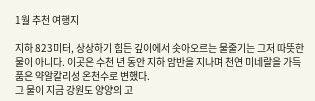1월 추천 여행지

지하 823미터, 상상하기 힘든 깊이에서 솟아오르는 물줄기는 그저 따뜻한 물이 아니다. 이곳은 수천 년 동안 지하 암반을 지나며 천연 미네랄을 가득 품은 약알칼리성 온천수로 변했다.
그 물이 지금 강원도 양양의 고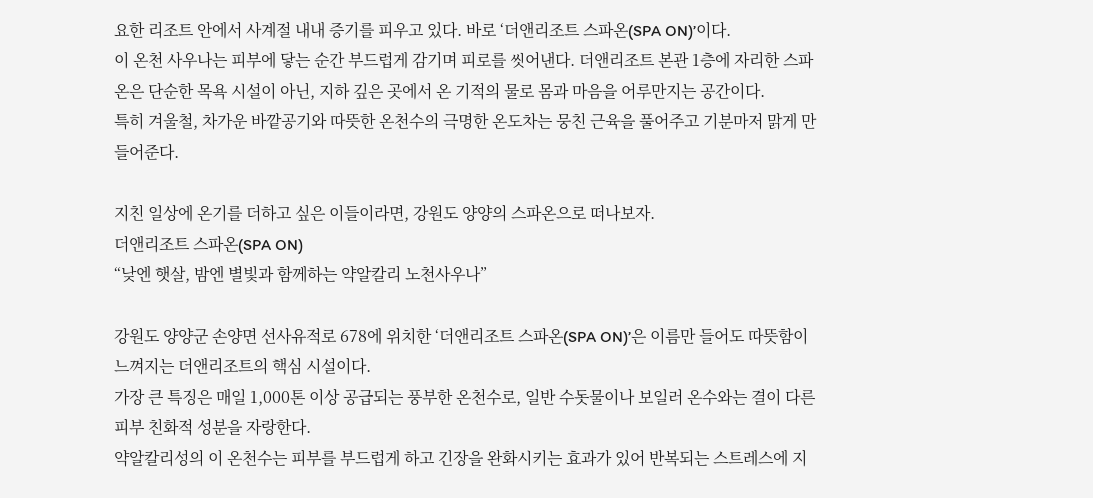요한 리조트 안에서 사계절 내내 증기를 피우고 있다. 바로 ‘더앤리조트 스파온(SPA ON)’이다.
이 온천 사우나는 피부에 닿는 순간 부드럽게 감기며 피로를 씻어낸다. 더앤리조트 본관 1층에 자리한 스파온은 단순한 목욕 시설이 아닌, 지하 깊은 곳에서 온 기적의 물로 몸과 마음을 어루만지는 공간이다.
특히 겨울철, 차가운 바깥공기와 따뜻한 온천수의 극명한 온도차는 뭉친 근육을 풀어주고 기분마저 맑게 만들어준다.

지친 일상에 온기를 더하고 싶은 이들이라면, 강원도 양양의 스파온으로 떠나보자.
더앤리조트 스파온(SPA ON)
“낮엔 햇살, 밤엔 별빛과 함께하는 약알칼리 노천사우나”

강원도 양양군 손양면 선사유적로 678에 위치한 ‘더앤리조트 스파온(SPA ON)’은 이름만 들어도 따뜻함이 느껴지는 더앤리조트의 핵심 시설이다.
가장 큰 특징은 매일 1,000톤 이상 공급되는 풍부한 온천수로, 일반 수돗물이나 보일러 온수와는 결이 다른 피부 친화적 성분을 자랑한다.
약알칼리성의 이 온천수는 피부를 부드럽게 하고 긴장을 완화시키는 효과가 있어 반복되는 스트레스에 지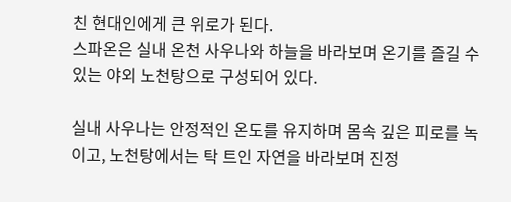친 현대인에게 큰 위로가 된다.
스파온은 실내 온천 사우나와 하늘을 바라보며 온기를 즐길 수 있는 야외 노천탕으로 구성되어 있다.

실내 사우나는 안정적인 온도를 유지하며 몸속 깊은 피로를 녹이고, 노천탕에서는 탁 트인 자연을 바라보며 진정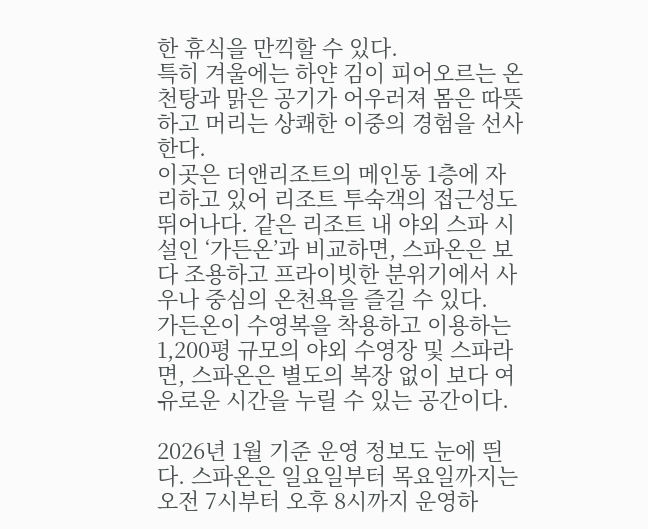한 휴식을 만끽할 수 있다.
특히 겨울에는 하얀 김이 피어오르는 온천탕과 맑은 공기가 어우러져 몸은 따뜻하고 머리는 상쾌한 이중의 경험을 선사한다.
이곳은 더앤리조트의 메인동 1층에 자리하고 있어 리조트 투숙객의 접근성도 뛰어나다. 같은 리조트 내 야외 스파 시설인 ‘가든온’과 비교하면, 스파온은 보다 조용하고 프라이빗한 분위기에서 사우나 중심의 온천욕을 즐길 수 있다.
가든온이 수영복을 착용하고 이용하는 1,200평 규모의 야외 수영장 및 스파라면, 스파온은 별도의 복장 없이 보다 여유로운 시간을 누릴 수 있는 공간이다.

2026년 1월 기준 운영 정보도 눈에 띈다. 스파온은 일요일부터 목요일까지는 오전 7시부터 오후 8시까지 운영하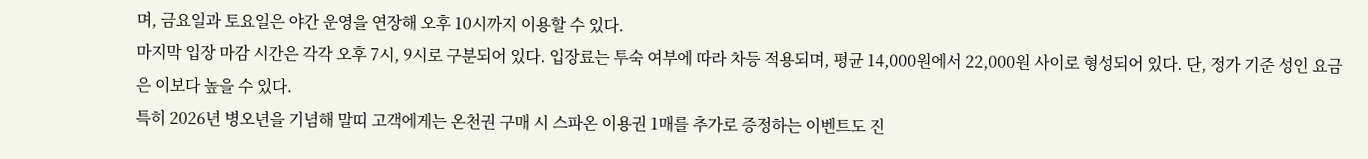며, 금요일과 토요일은 야간 운영을 연장해 오후 10시까지 이용할 수 있다.
마지막 입장 마감 시간은 각각 오후 7시, 9시로 구분되어 있다. 입장료는 투숙 여부에 따라 차등 적용되며, 평균 14,000원에서 22,000원 사이로 형성되어 있다. 단, 정가 기준 성인 요금은 이보다 높을 수 있다.
특히 2026년 병오년을 기념해 말띠 고객에게는 온천권 구매 시 스파온 이용권 1매를 추가로 증정하는 이벤트도 진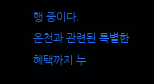행 중이다.
온천과 관련된 특별한 혜택까지 누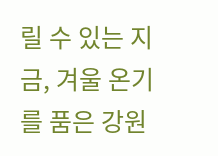릴 수 있는 지금, 겨울 온기를 품은 강원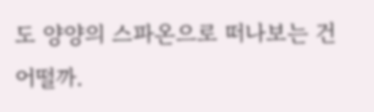도 양양의 스파온으로 떠나보는 건 어떨까.